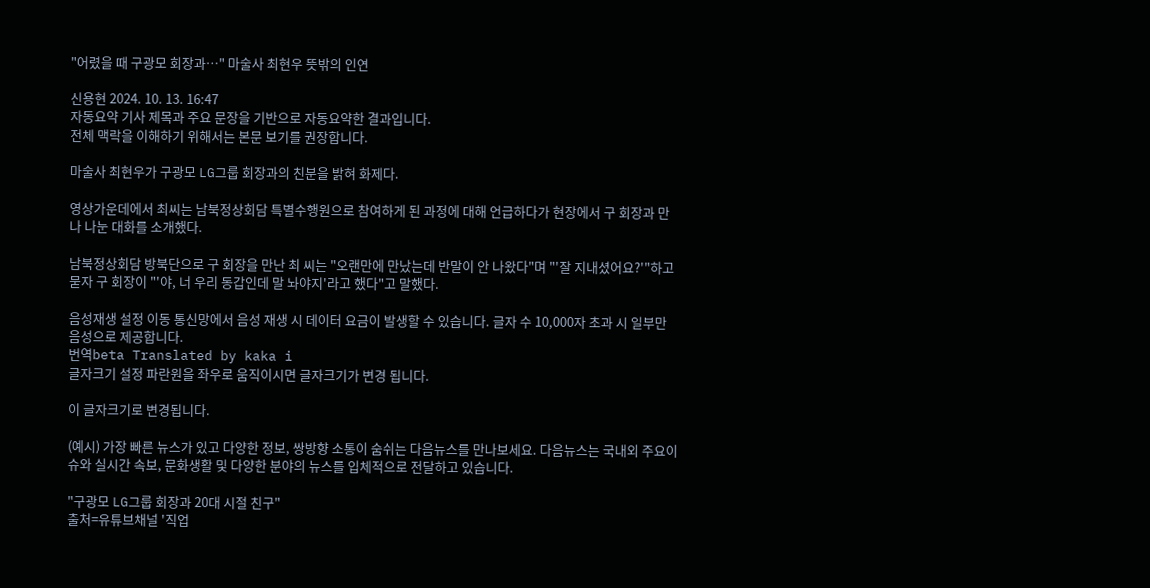"어렸을 때 구광모 회장과…" 마술사 최현우 뜻밖의 인연

신용현 2024. 10. 13. 16:47
자동요약 기사 제목과 주요 문장을 기반으로 자동요약한 결과입니다.
전체 맥락을 이해하기 위해서는 본문 보기를 권장합니다.

마술사 최현우가 구광모 LG그룹 회장과의 친분을 밝혀 화제다.

영상가운데에서 최씨는 남북정상회담 특별수행원으로 참여하게 된 과정에 대해 언급하다가 현장에서 구 회장과 만나 나눈 대화를 소개했다.

남북정상회담 방북단으로 구 회장을 만난 최 씨는 "오랜만에 만났는데 반말이 안 나왔다"며 "'잘 지내셨어요?'"하고 묻자 구 회장이 "'야, 너 우리 동갑인데 말 놔야지'라고 했다"고 말했다.

음성재생 설정 이동 통신망에서 음성 재생 시 데이터 요금이 발생할 수 있습니다. 글자 수 10,000자 초과 시 일부만 음성으로 제공합니다.
번역beta Translated by kaka i
글자크기 설정 파란원을 좌우로 움직이시면 글자크기가 변경 됩니다.

이 글자크기로 변경됩니다.

(예시) 가장 빠른 뉴스가 있고 다양한 정보, 쌍방향 소통이 숨쉬는 다음뉴스를 만나보세요. 다음뉴스는 국내외 주요이슈와 실시간 속보, 문화생활 및 다양한 분야의 뉴스를 입체적으로 전달하고 있습니다.

"구광모 LG그룹 회장과 20대 시절 친구"
출처=유튜브채널 '직업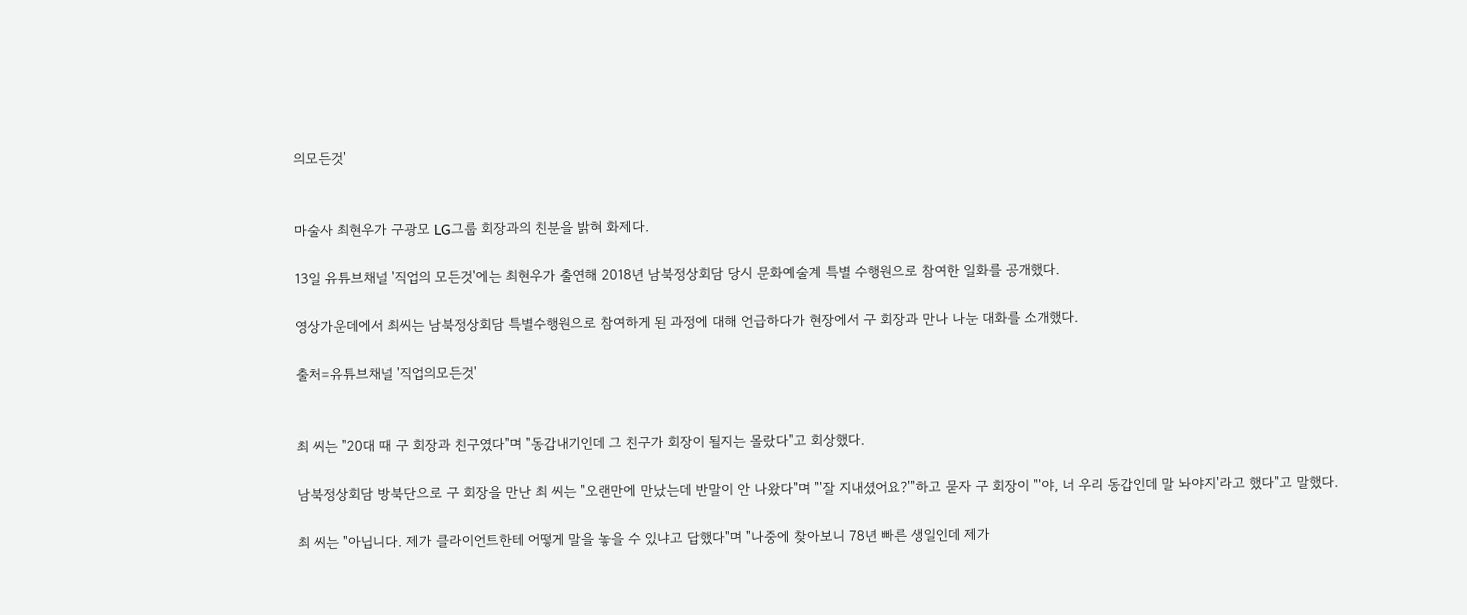의모든것'


마술사 최현우가 구광모 LG그룹 회장과의 친분을 밝혀 화제다.

13일 유튜브채널 '직업의 모든것'에는 최현우가 출연해 2018년 남북정상회담 당시 문화예술계 특별 수행원으로 참여한 일화를 공개했다.

영상가운데에서 최씨는 남북정상회담 특별수행원으로 참여하게 된 과정에 대해 언급하다가 현장에서 구 회장과 만나 나눈 대화를 소개했다.

출처=유튜브채널 '직업의모든것'


최 씨는 "20대 때 구 회장과 친구였다"며 "동갑내기인데 그 친구가 회장이 될지는 몰랐다"고 회상했다.

남북정상회담 방북단으로 구 회장을 만난 최 씨는 "오랜만에 만났는데 반말이 안 나왔다"며 "'잘 지내셨어요?'"하고 묻자 구 회장이 "'야, 너 우리 동갑인데 말 놔야지'라고 했다"고 말했다.

최 씨는 "아닙니다. 제가 클라이언트한테 어떻게 말을 놓을 수 있냐고 답했다"며 "나중에 찾아보니 78년 빠른 생일인데 제가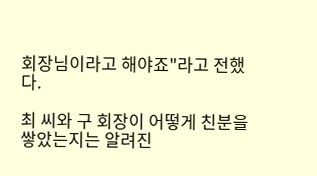회장님이라고 해야죠"라고 전했다.

최 씨와 구 회장이 어떻게 친분을 쌓았는지는 알려진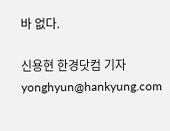바 없다.

신용현 한경닷컴 기자 yonghyun@hankyung.com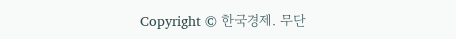Copyright © 한국경제. 무단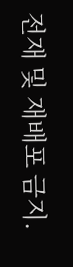전재 및 재배포 금지.